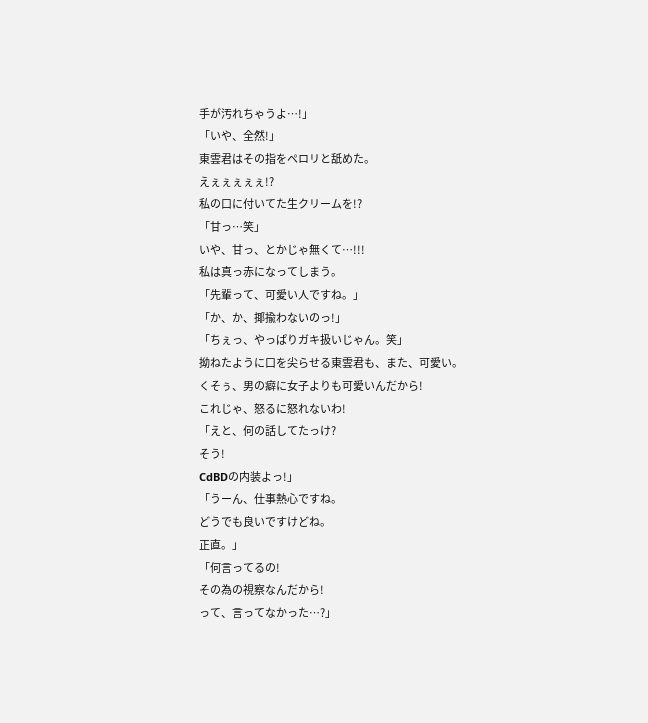手が汚れちゃうよ…!」
「いや、全然!」
東雲君はその指をペロリと舐めた。
えぇぇぇぇぇ!?
私の口に付いてた生クリームを!?
「甘っ…笑」
いや、甘っ、とかじゃ無くて…!!!
私は真っ赤になってしまう。
「先輩って、可愛い人ですね。」
「か、か、揶揄わないのっ!」
「ちぇっ、やっぱりガキ扱いじゃん。笑」
拗ねたように口を尖らせる東雲君も、また、可愛い。
くそぅ、男の癖に女子よりも可愛いんだから!
これじゃ、怒るに怒れないわ!
「えと、何の話してたっけ?
そう!
CdBDの内装よっ!」
「うーん、仕事熱心ですね。
どうでも良いですけどね。
正直。」
「何言ってるの!
その為の視察なんだから!
って、言ってなかった…?」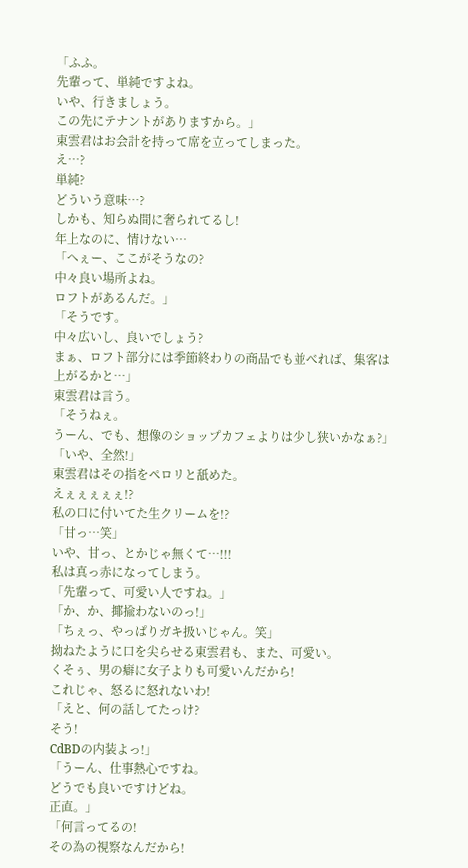「ふふ。
先輩って、単純ですよね。
いや、行きましょう。
この先にテナントがありますから。」
東雲君はお会計を持って席を立ってしまった。
え…?
単純?
どういう意味…?
しかも、知らぬ間に奢られてるし!
年上なのに、情けない…
「へぇー、ここがそうなの?
中々良い場所よね。
ロフトがあるんだ。」
「そうです。
中々広いし、良いでしょう?
まぁ、ロフト部分には季節終わりの商品でも並べれば、集客は上がるかと…」
東雲君は言う。
「そうねぇ。
うーん、でも、想像のショップカフェよりは少し狭いかなぁ?」
「いや、全然!」
東雲君はその指をペロリと舐めた。
えぇぇぇぇぇ!?
私の口に付いてた生クリームを!?
「甘っ…笑」
いや、甘っ、とかじゃ無くて…!!!
私は真っ赤になってしまう。
「先輩って、可愛い人ですね。」
「か、か、揶揄わないのっ!」
「ちぇっ、やっぱりガキ扱いじゃん。笑」
拗ねたように口を尖らせる東雲君も、また、可愛い。
くそぅ、男の癖に女子よりも可愛いんだから!
これじゃ、怒るに怒れないわ!
「えと、何の話してたっけ?
そう!
CdBDの内装よっ!」
「うーん、仕事熱心ですね。
どうでも良いですけどね。
正直。」
「何言ってるの!
その為の視察なんだから!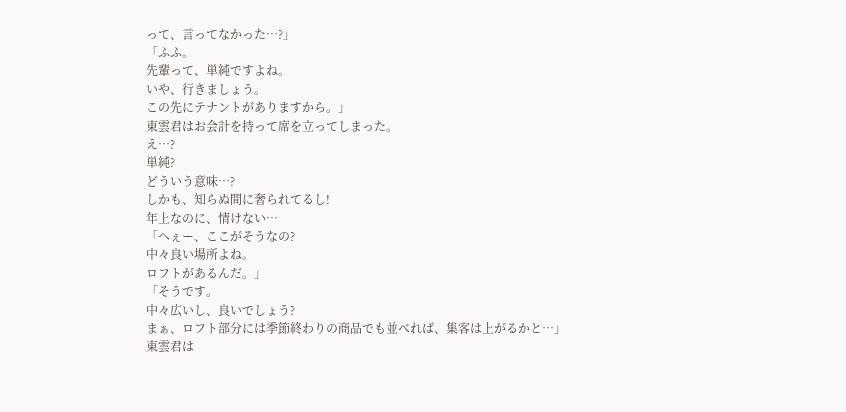って、言ってなかった…?」
「ふふ。
先輩って、単純ですよね。
いや、行きましょう。
この先にテナントがありますから。」
東雲君はお会計を持って席を立ってしまった。
え…?
単純?
どういう意味…?
しかも、知らぬ間に奢られてるし!
年上なのに、情けない…
「へぇー、ここがそうなの?
中々良い場所よね。
ロフトがあるんだ。」
「そうです。
中々広いし、良いでしょう?
まぁ、ロフト部分には季節終わりの商品でも並べれば、集客は上がるかと…」
東雲君は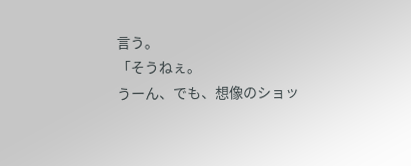言う。
「そうねぇ。
うーん、でも、想像のショッ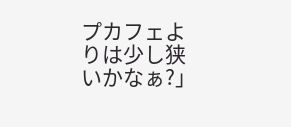プカフェよりは少し狭いかなぁ?」